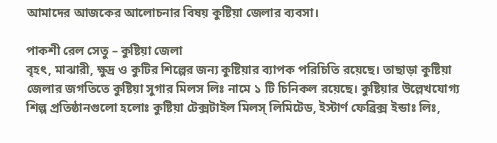আমাদের আজকের আলোচনার বিষয় কুষ্টিয়া জেলার ব্যবসা।

পাকশী রেল সেতু – কুষ্টিয়া জেলা
বৃহৎ, মাঝারী, ক্ষুদ্র ও কুটির শিল্পের জন্য কুষ্টিয়ার ব্যাপক পরিচিতি রয়েছে। তাছাড়া কুষ্টিয়া জেলার জগতিতে কুষ্টিয়া সুগার মিলস লিঃ নামে ১ টি চিনিকল রয়েছে। কুষ্টিয়ার উল্লেখযোগ্য শিল্প প্রতিষ্ঠানগুলো হলোঃ কুষ্টিয়া টেক্সটাইল মিলস্ লিমিটেড, ইস্টার্ণ ফেব্রিক্স ইন্ডাঃ লিঃ,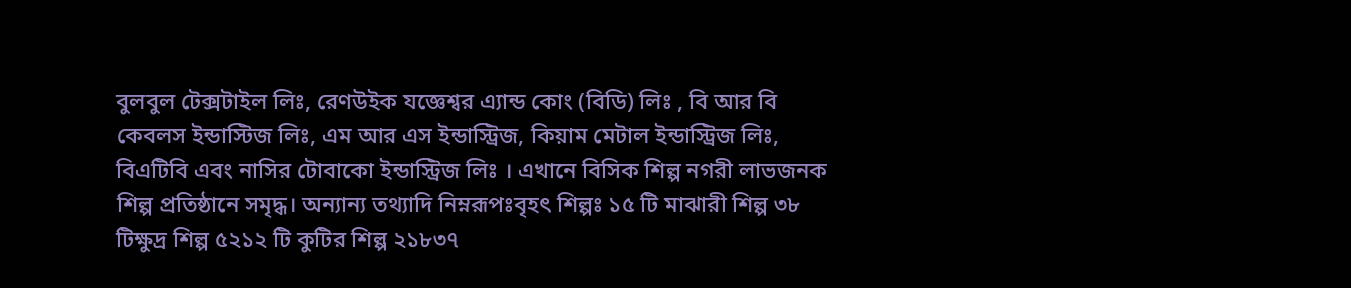বুলবুল টেক্সটাইল লিঃ, রেণউইক যজ্ঞেশ্বর এ্যান্ড কোং (বিডি) লিঃ , বি আর বি কেবলস ইন্ডাস্টিজ লিঃ, এম আর এস ইন্ডাস্ট্রিজ, কিয়াম মেটাল ইন্ডাস্ট্রিজ লিঃ, বিএটিবি এবং নাসির টোবাকো ইন্ডাস্ট্রিজ লিঃ । এখানে বিসিক শিল্প নগরী লাভজনক শিল্প প্রতিষ্ঠানে সমৃদ্ধ। অন্যান্য তথ্যাদি নিম্নরূপঃবৃহৎ শিল্পঃ ১৫ টি মাঝারী শিল্প ৩৮ টিক্ষুদ্র শিল্প ৫২১২ টি কুটির শিল্প ২১৮৩৭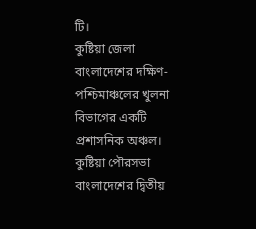টি।
কুষ্টিয়া জেলা বাংলাদেশের দক্ষিণ-পশ্চিমাঞ্চলের খুলনা বিভাগের একটি প্রশাসনিক অঞ্চল। কুষ্টিয়া পৌরসভা বাংলাদেশের দ্বিতীয়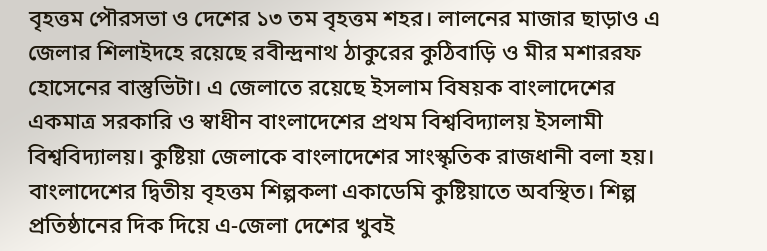বৃহত্তম পৌরসভা ও দেশের ১৩ তম বৃহত্তম শহর। লালনের মাজার ছাড়াও এ জেলার শিলাইদহে রয়েছে রবীন্দ্রনাথ ঠাকুরের কুঠিবাড়ি ও মীর মশাররফ হোসেনের বাস্তুভিটা। এ জেলাতে রয়েছে ইসলাম বিষয়ক বাংলাদেশের একমাত্র সরকারি ও স্বাধীন বাংলাদেশের প্রথম বিশ্ববিদ্যালয় ইসলামী বিশ্ববিদ্যালয়। কুষ্টিয়া জেলাকে বাংলাদেশের সাংস্কৃতিক রাজধানী বলা হয়।
বাংলাদেশের দ্বিতীয় বৃহত্তম শিল্পকলা একাডেমি কুষ্টিয়াতে অবস্থিত। শিল্প প্রতিষ্ঠানের দিক দিয়ে এ-জেলা দেশের খুবই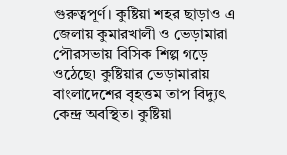গুরুত্বপূর্ণ। কুষ্টিয়া শহর ছাড়াও এ জেলায় কুমারখালী ও ভেড়ামারা পৌরসভায় বিসিক শিল্প গড়ে ওঠেছে৷ কুষ্টিয়ার ভেড়ামারায় বাংলাদেশের বৃহত্তম তাপ বিদ্যুৎ কেন্দ্র অবস্থিত। কুষ্টিয়া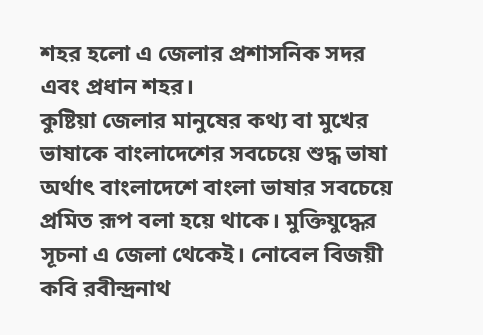শহর হলো এ জেলার প্রশাসনিক সদর এবং প্রধান শহর।
কুষ্টিয়া জেলার মানুষের কথ্য বা মুখের ভাষাকে বাংলাদেশের সবচেয়ে শুদ্ধ ভাষা অর্থাৎ বাংলাদেশে বাংলা ভাষার সবচেয়ে প্রমিত রূপ বলা হয়ে থাকে। মুক্তিযুদ্ধের সূচনা এ জেলা থেকেই। নোবেল বিজয়ী কবি রবীন্দ্রনাথ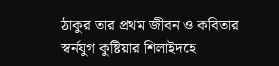ঠাকুর তার প্রথম জীবন ও কবিতার স্বর্নযুগ কুষ্টিয়ার শিলাইদহে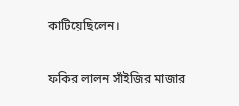কাটিয়েছিলেন।

ফকির লালন সাঁইজির মাজার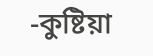-কুষ্টিয়া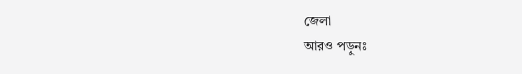জেলা
আরও পড়ুনঃ